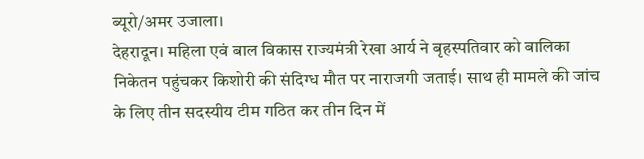ब्यूरो/अमर उजाला।
देहरादून। महिला एवं बाल विकास राज्यमंत्री रेखा आर्य ने बृहस्पतिवार को बालिका निकेतन पहुंचकर किशोरी की संदिग्ध मौत पर नाराजगी जताई। साथ ही मामले की जांच के लिए तीन सदस्यीय टीम गठित कर तीन दिन में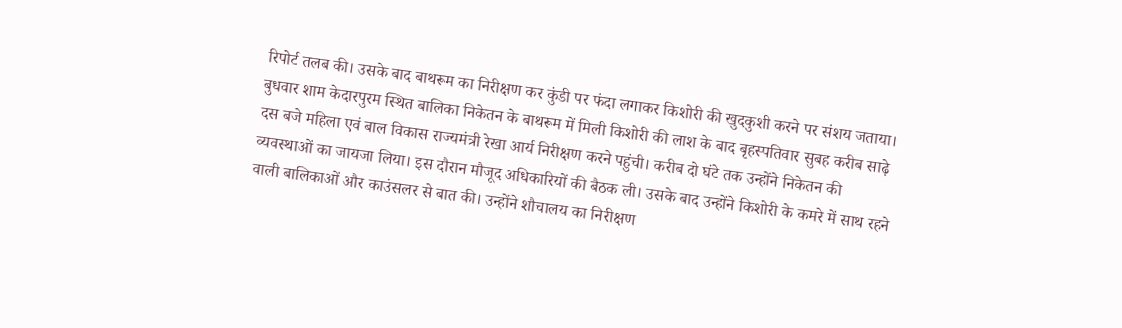रिपोर्ट तलब की। उसके बाद बाथरूम का निरीक्षण कर कुंडी पर फंदा लगाकर किशोरी की खुदकुशी करने पर संशय जताया।
बुधवार शाम केदारपुरम स्थित बालिका निकेतन के बाथरूम में मिली किशोरी की लाश के बाद बृहस्पतिवार सुबह करीब साढ़े दस बजे महिला एवं बाल विकास राज्यमंत्री रेखा आर्य निरीक्षण करने पहुंची। करीब दो घंटे तक उन्होंने निकेतन की व्यवस्थाओं का जायजा लिया। इस दौरान मौजूद अधिकारियों की बैठक ली। उसके बाद उन्होंने किशोरी के कमरे में साथ रहने वाली बालिकाओं और काउंसलर से बात की। उन्होंने शौचालय का निरीक्षण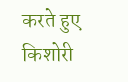करते हुए किशोरी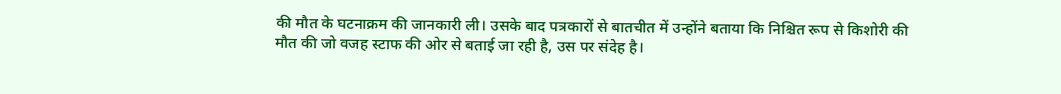की मौत के घटनाक्रम की जानकारी ली। उसके बाद पत्रकारों से बातचीत में उन्होंने बताया कि निश्चित रूप से किशोरी की मौत की जो वजह स्टाफ की ओर से बताई जा रही है, उस पर संदेह है।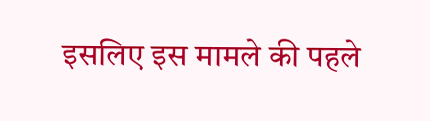इसलिए इस मामले की पहले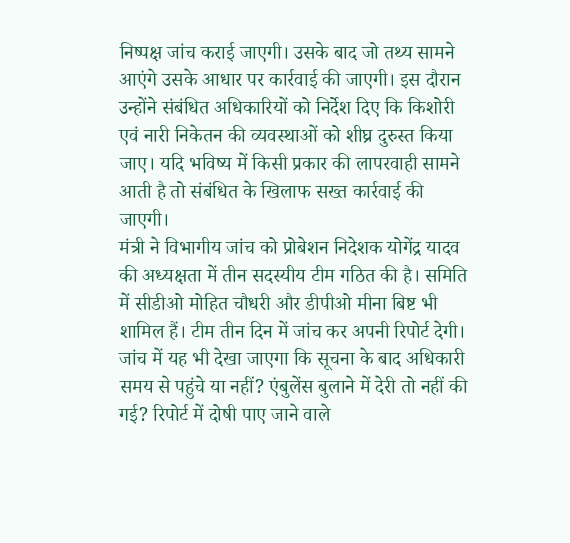निष्पक्ष जांच कराई जाएगी। उसके बाद जो तथ्य सामने आएंगे उसके आधार पर कार्रवाई की जाएगी। इस दौरान उन्होंने संबंधित अधिकारियों को निर्देश दिए कि किशोरी एवं नारी निकेतन की व्यवस्थाओं को शीघ्र दुरुस्त किया जाए। यदि भविष्य में किसी प्रकार की लापरवाही सामने आती है तो संबंधित के खिलाफ सख्त कार्रवाई की जाएगी।
मंत्री ने विभागीय जांच को प्रोबेशन निदेशक योगेंद्र यादव की अध्यक्षता में तीन सदस्यीय टीम गठित की है। समिति में सीडीओ मोहित चौधरी और डीपीओ मीना बिष्ट भी शामिल हैं। टीम तीन दिन में जांच कर अपनी रिपोर्ट देगी। जांच में यह भी देखा जाएगा कि सूचना के बाद अधिकारी समय से पहुंचे या नहीं? एंबुलेंस बुलाने में देरी तो नहीं की गई? रिपोर्ट में दोषी पाए जाने वाले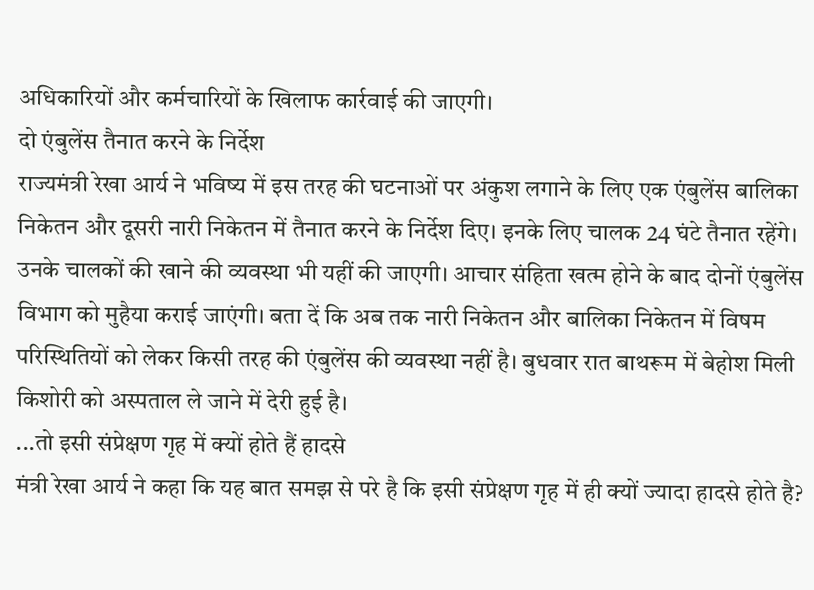अधिकारियों और कर्मचारियों के खिलाफ कार्रवाई की जाएगी।
दो एंबुलेंस तैनात करने के निर्देश
राज्यमंत्री रेखा आर्य ने भविष्य में इस तरह की घटनाओं पर अंकुश लगाने के लिए एक एंबुलेंस बालिका निकेतन और दूसरी नारी निकेतन में तैनात करने के निर्देश दिए। इनके लिए चालक 24 घंटे तैनात रहेंगे। उनके चालकों की खाने की व्यवस्था भी यहीं की जाएगी। आचार संहिता खत्म होने के बाद दोनों एंबुलेंस विभाग को मुहैया कराई जाएंगी। बता दें कि अब तक नारी निकेतन और बालिका निकेतन में विषम परिस्थितियों को लेकर किसी तरह की एंबुलेंस की व्यवस्था नहीं है। बुधवार रात बाथरूम में बेहोश मिली किशोरी को अस्पताल ले जाने में देरी हुई है।
...तो इसी संप्रेक्षण गृह में क्यों होते हैं हादसे
मंत्री रेखा आर्य ने कहा कि यह बात समझ से परे है कि इसी संप्रेक्षण गृह में ही क्यों ज्यादा हादसे होते है?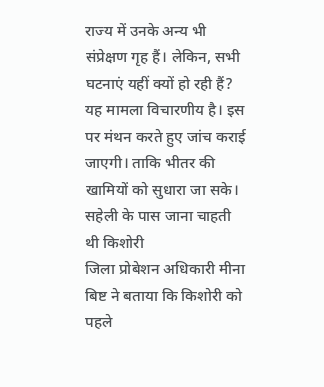राज्य में उनके अन्य भी संप्रेक्षण गृह हैं। लेकिन, सभी घटनाएं यहीं क्यों हो रही हैं? यह मामला विचारणीय है। इस पर मंथन करते हुए जांच कराई जाएगी। ताकि भीतर की खामियों को सुधारा जा सके।
सहेली के पास जाना चाहती थी किशोरी
जिला प्रोबेशन अधिकारी मीना बिष्ट ने बताया कि किशोरी को पहले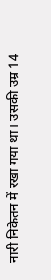नारी निकेतन में रखा गया था। उसकी उम्र 14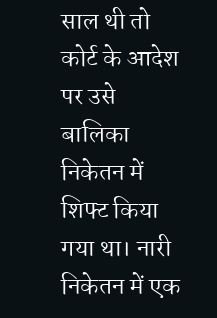साल थी तो कोर्ट के आदेश पर उसे बालिका निकेतन में शिफ्ट किया गया था। नारी निकेतन में एक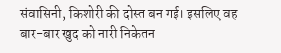संवासिनी, किशोरी की दोस्त बन गई। इसलिए वह बार-बार खुद को नारी निकेतन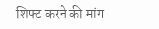शिफ्ट करने की मांग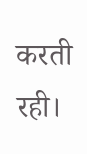करती रही।